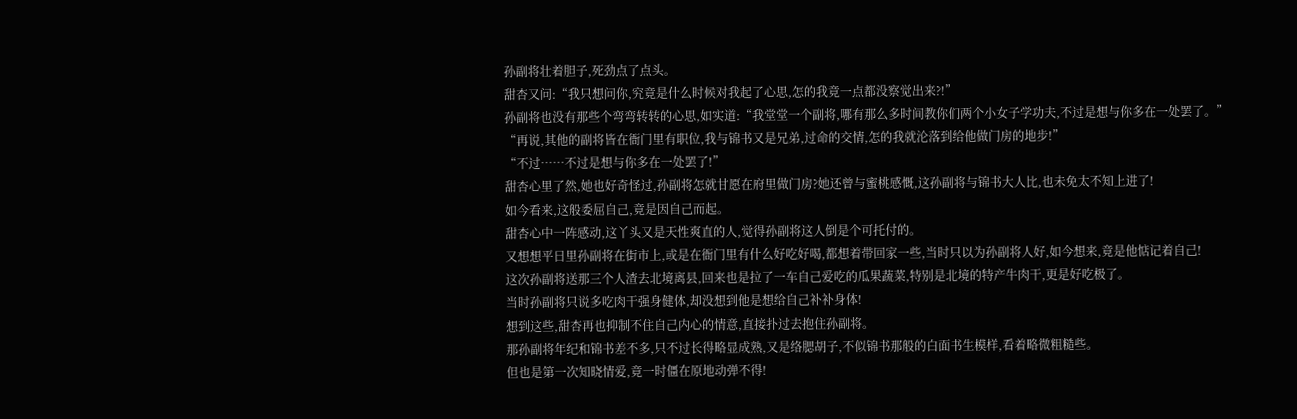孙副将壮着胆子,死劲点了点头。
甜杏又问:“我只想问你,究竟是什么时候对我起了心思,怎的我竟一点都没察觉出来?!”
孙副将也没有那些个弯弯转转的心思,如实道:“我堂堂一个副将,哪有那么多时间教你们两个小女子学功夫,不过是想与你多在一处罢了。”
“再说,其他的副将皆在衙门里有职位,我与锦书又是兄弟,过命的交情,怎的我就沦落到给他做门房的地步!”
“不过……不过是想与你多在一处罢了!”
甜杏心里了然,她也好奇怪过,孙副将怎就甘愿在府里做门房?她还曾与蜜桃感慨,这孙副将与锦书大人比,也未免太不知上进了!
如今看来,这般委屈自己,竟是因自己而起。
甜杏心中一阵感动,这丫头又是天性爽直的人,觉得孙副将这人倒是个可托付的。
又想想平日里孙副将在街市上,或是在衙门里有什么好吃好喝,都想着带回家一些,当时只以为孙副将人好,如今想来,竟是他惦记着自己!
这次孙副将送那三个人渣去北境离县,回来也是拉了一车自己爱吃的瓜果蔬菜,特别是北境的特产牛肉干,更是好吃极了。
当时孙副将只说多吃肉干强身健体,却没想到他是想给自己补补身体!
想到这些,甜杏再也抑制不住自己内心的情意,直接扑过去抱住孙副将。
那孙副将年纪和锦书差不多,只不过长得略显成熟,又是络腮胡子,不似锦书那般的白面书生模样,看着略微粗糙些。
但也是第一次知晓情爱,竟一时僵在原地动弹不得!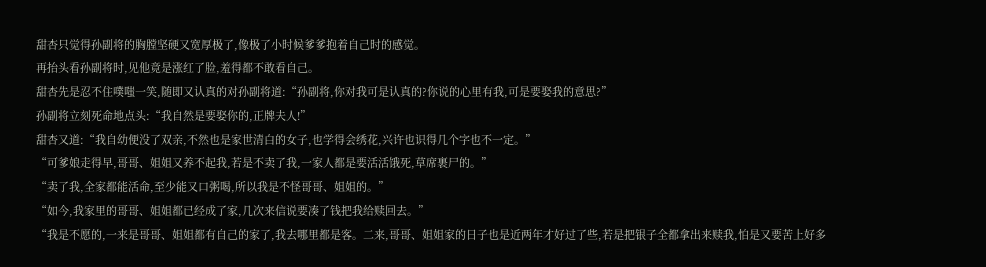甜杏只觉得孙副将的胸膛坚硬又宽厚极了,像极了小时候爹爹抱着自己时的感觉。
再抬头看孙副将时,见他竟是涨红了脸,羞得都不敢看自己。
甜杏先是忍不住噗嗤一笑,随即又认真的对孙副将道:“孙副将,你对我可是认真的?你说的心里有我,可是要娶我的意思?”
孙副将立刻死命地点头:“我自然是要娶你的,正牌夫人!”
甜杏又道:“我自幼便没了双亲,不然也是家世清白的女子,也学得会绣花,兴许也识得几个字也不一定。”
“可爹娘走得早,哥哥、姐姐又养不起我,若是不卖了我,一家人都是要活活饿死,草席裹尸的。”
“卖了我,全家都能活命,至少能又口粥喝,所以我是不怪哥哥、姐姐的。”
“如今,我家里的哥哥、姐姐都已经成了家,几次来信说要凑了钱把我给赎回去。”
“我是不愿的,一来是哥哥、姐姐都有自己的家了,我去哪里都是客。二来,哥哥、姐姐家的日子也是近两年才好过了些,若是把银子全都拿出来赎我,怕是又要苦上好多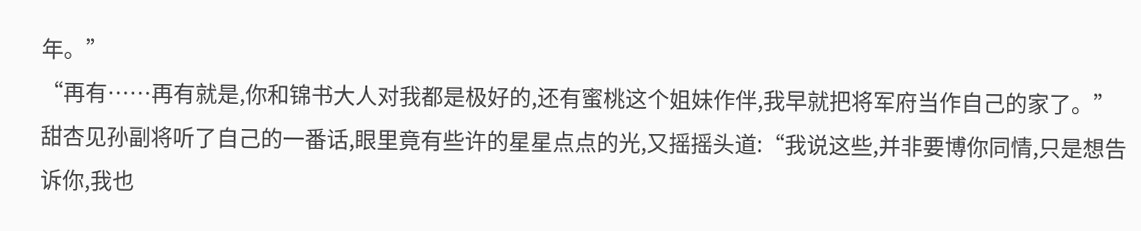年。”
“再有……再有就是,你和锦书大人对我都是极好的,还有蜜桃这个姐妹作伴,我早就把将军府当作自己的家了。”
甜杏见孙副将听了自己的一番话,眼里竟有些许的星星点点的光,又摇摇头道:“我说这些,并非要博你同情,只是想告诉你,我也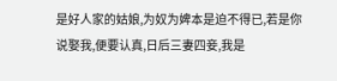是好人家的姑娘,为奴为婢本是迫不得已,若是你说娶我,便要认真,日后三妻四妾,我是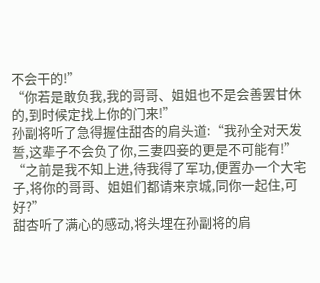不会干的!”
“你若是敢负我,我的哥哥、姐姐也不是会善罢甘休的,到时候定找上你的门来!”
孙副将听了急得握住甜杏的肩头道:“我孙全对天发誓,这辈子不会负了你,三妻四妾的更是不可能有!”
“之前是我不知上进,待我得了军功,便置办一个大宅子,将你的哥哥、姐姐们都请来京城,同你一起住,可好?”
甜杏听了满心的感动,将头埋在孙副将的肩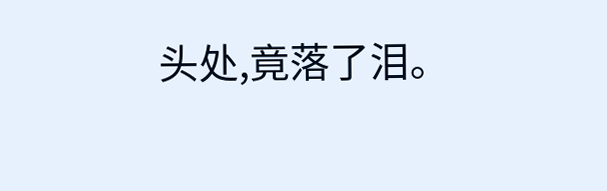头处,竟落了泪。